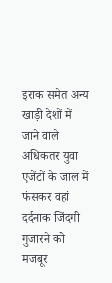इराक समेत अन्य खाड़ी देशों में जाने वाले अधिकतर युवा एजेंटों के जाल में फंसकर वहां दर्दनाक जिंदगी गुजारने को मजबूर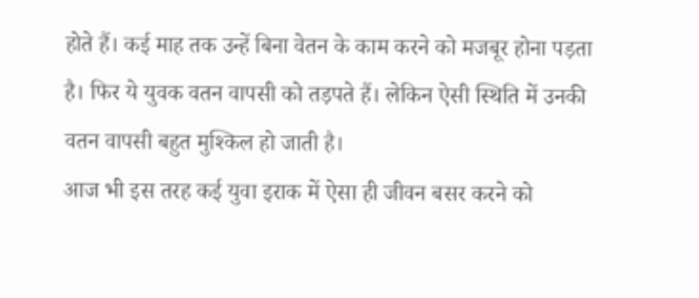होते हैं। कई माह तक उन्हें बिना वेतन के काम करने को मजबूर होना पड़ता है। फिर ये युवक वतन वापसी को तड़पते हैं। लेकिन ऐसी स्थिति में उनकी वतन वापसी बहुत मुश्किल हो जाती है।
आज भी इस तरह कई युवा इराक में ऐसा ही जीवन बसर करने को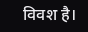विवश है।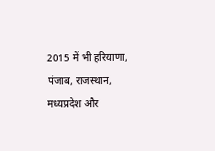2015 में भी हरियाणा, पंजाब, राजस्थान, मध्यप्रदेश और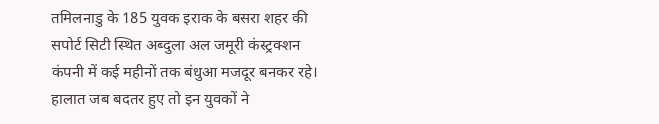तमिलनाडु के 185 युवक इराक के बसरा शहर की सपोर्ट सिटी स्थित अब्दुला अल जमूरी कंस्ट्रक्शन कंपनी में कई महीनों तक बंधुआ मजदूर बनकर रहे। हालात जब बदतर हुए तो इन युवकों ने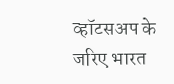व्हॉटसअप के जरिए भारत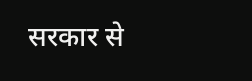सरकार से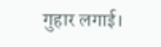गुहार लगाई।